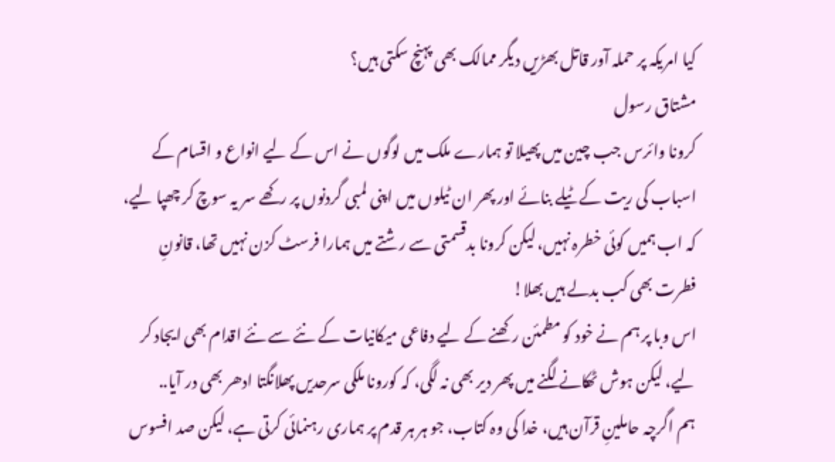کیا امریکہ پر حملہ آور قاتل بھڑیں دیگر ممالک بھی پہنچ سکتی ہیں؟
مشتاق رسول
کرونا وائرس جب چین میں پھیلا تو ہمارے ملک میں لوگوں نے اس کے لیے انواع و اقسام کے اسباب کی ریت کے ٹیلے بنائے اور پھر ان ٹیلوں میں اپنی لمبی گردنوں پر رکھے سر یہ سوچ کر چھپا لیے، کہ اب ہمیں کوئی خطرہ نہیں، لیکن کرونا بدقسمتی سے رشتے میں ہمارا فرسٹ کزن نہیں تھا، قانونِ فطرت بھی کب بدلے ہیں بھلا!
اس وبا پر ہم نے خود کو مطمئن رکھنے کے لیے دفاعی میکانیات کے نئے سے نئے اقدام بھی ایجاد کر لیے، لیکن ہوش ٹھکانے لگنے میں پھر دیر بھی نہ لگی، کہ کورونا ملکی سرحدیں پھلانگتا ادھر بھی در آیا..
ہم اگرچہ حاملینِ قرآن ہیں، خدا کی وہ کتاب، جو ہر ہر قدم پر ہماری رہنمائی کرتی ہے، لیکن صد افسوس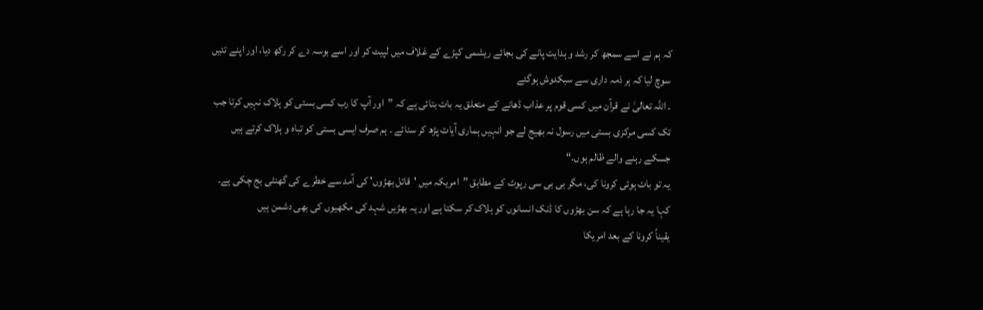کہ ہم نے اسے سمجھ کر رشد و ہدایت پانے کی بجائے ریشمی کپڑے کے غلاف میں لپیٹ کر اور اسے بوسہ دے کر رکھ دیا، اور اپنے تئیں سوچ لیا کہ ہر ذمہ داری سے سبکدوش ہوگئے
۔ اللہ تعالیٰ نے قرآن میں کسی قوم پر عذاب ڈھانے کے متعلق یہ بات بتائی ہے کہ ”اور آپ کا رب کسی بستی کو ہلاک نہیں کرتا جب تک کسی مرکزی بستی میں رسول نہ بھیج لے جو انہیں ہماری آیات پڑھ کر سنائے ۔ ہم صرف ایسی بستی کو تباہ و ہلاک کرتے ہیں جسکے رہنے والے ظالم ہوں۔“
یہ تو بات ہوئی کرونا کی، مگر بی بی سی رپوٹ کے مطابق ”امریکہ میں 'قاتل بھڑوں' کی آمد سے خطرے کی گھنٹی بج چکی ہے۔
کہا یہ جا رہا ہے کہ سن بھڑوں کا ڈنک انسانوں کو ہلاک کر سکتا ہے اور یہ بھڑیں شہد کی مکھیوں کی بھی دشمن ہیں
یقیناً کرونا کے بعد امریکا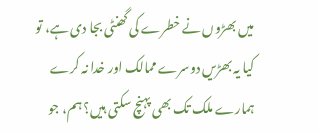میں بھڑوں نے خطرے کی گھنٹی بجا دی ہے، تو کیا یہ بھڑیں دوسرے ممالک اور خدا نہ کرے ہمارے ملک تک بھی پہنچ سکتی ہیں؟ ہم، جو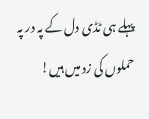پہلے ہی ٹڈی دل کے پہ در پہ حملوں کی زد میں ہیں!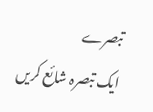تبصرے
ایک تبصرہ شائع کریں